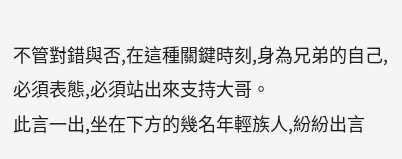不管對錯與否,在這種關鍵時刻,身為兄弟的自己,必須表態,必須站出來支持大哥。
此言一出,坐在下方的幾名年輕族人,紛紛出言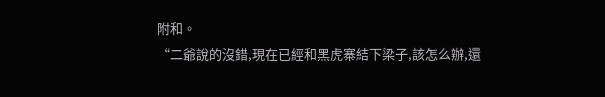附和。
“二爺說的沒錯,現在已經和黑虎寨結下梁子,該怎么辦,還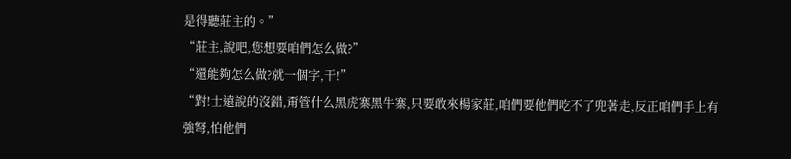是得聽莊主的。”
“莊主,說吧,您想要咱們怎么做?”
“還能夠怎么做?就一個字,干!”
“對!士遠說的沒錯,甭管什么黑虎寨黑牛寨,只要敢來楊家莊,咱們要他們吃不了兜著走,反正咱們手上有強弩,怕他們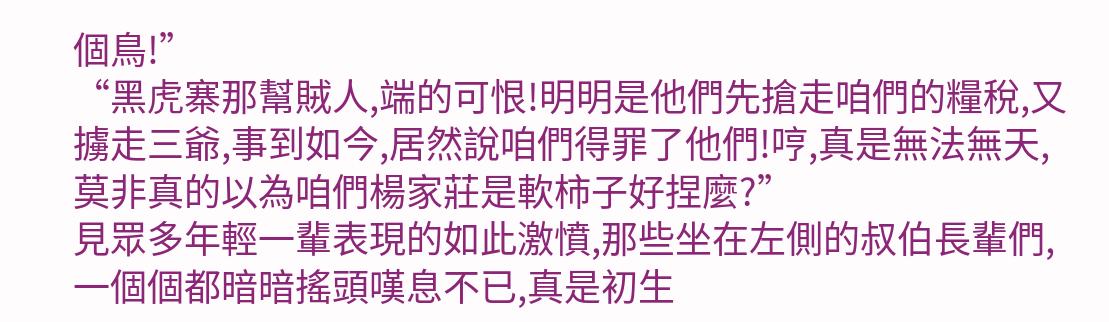個鳥!”
“黑虎寨那幫賊人,端的可恨!明明是他們先搶走咱們的糧稅,又擄走三爺,事到如今,居然說咱們得罪了他們!哼,真是無法無天,莫非真的以為咱們楊家莊是軟柿子好捏麼?”
見眾多年輕一輩表現的如此激憤,那些坐在左側的叔伯長輩們,一個個都暗暗搖頭嘆息不已,真是初生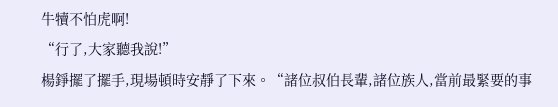牛犢不怕虎啊!
“行了,大家聽我說!”
楊錚擺了擺手,現場頓時安靜了下來。“諸位叔伯長輩,諸位族人,當前最緊要的事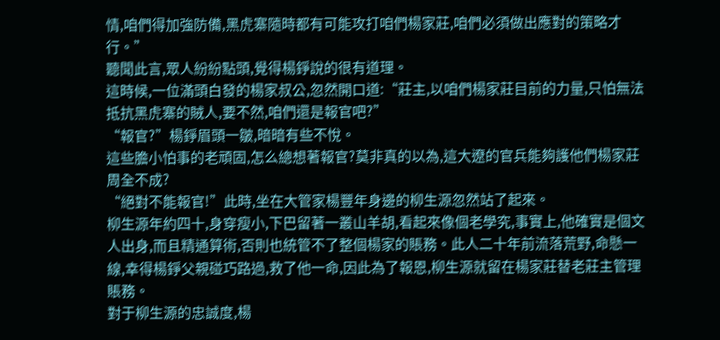情,咱們得加強防備,黑虎寨隨時都有可能攻打咱們楊家莊,咱們必須做出應對的策略才行。”
聽聞此言,眾人紛紛點頭,覺得楊錚說的很有道理。
這時候,一位滿頭白發的楊家叔公,忽然開口道:“莊主,以咱們楊家莊目前的力量,只怕無法抵抗黑虎寨的賊人,要不然,咱們還是報官吧?”
“報官?”楊錚眉頭一皺,暗暗有些不悅。
這些膽小怕事的老頑固,怎么總想著報官?莫非真的以為,這大遼的官兵能夠護他們楊家莊周全不成?
“絕對不能報官!”此時,坐在大管家楊豐年身邊的柳生源忽然站了起來。
柳生源年約四十,身穿瘦小,下巴留著一叢山羊胡,看起來像個老學究,事實上,他確實是個文人出身,而且精通算術,否則也統管不了整個楊家的賬務。此人二十年前流落荒野,命懸一線,幸得楊錚父親碰巧路過,救了他一命,因此為了報恩,柳生源就留在楊家莊替老莊主管理賬務。
對于柳生源的忠誠度,楊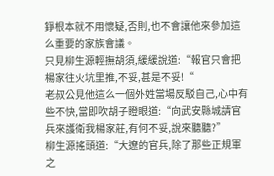錚根本就不用懷疑,否則,也不會讓他來參加這么重要的家族會議。
只見柳生源輕撫胡須,緩緩說道:“報官只會把楊家往火坑里推,不妥,甚是不妥!“
老叔公見他這么一個外姓當場反駁自己,心中有些不快,當即吹胡子瞪眼道:“向武安縣城請官兵來護衛我楊家莊,有何不妥,說來聽聽?”
柳生源搖頭道:“大遼的官兵,除了那些正規軍之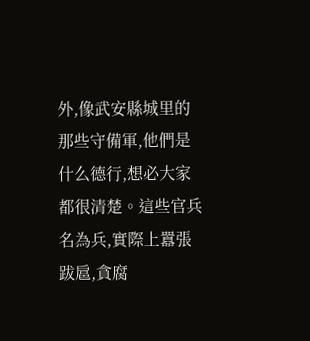外,像武安縣城里的那些守備軍,他們是什么德行,想必大家都很清楚。這些官兵名為兵,實際上囂張跋扈,貪腐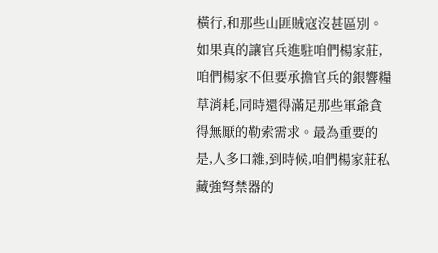橫行,和那些山匪賊寇沒甚區別。如果真的讓官兵進駐咱們楊家莊,咱們楊家不但要承擔官兵的銀響糧草消耗,同時還得滿足那些軍爺貪得無厭的勒索需求。最為重要的是,人多口雜,到時候,咱們楊家莊私藏強弩禁器的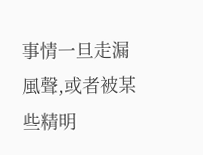事情一旦走漏風聲,或者被某些精明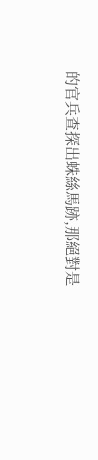的官兵查探出蛛絲馬跡,那絕對是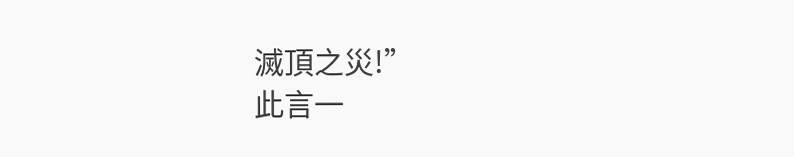滅頂之災!”
此言一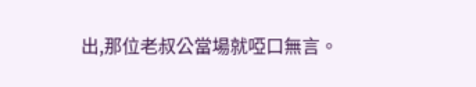出,那位老叔公當場就啞口無言。